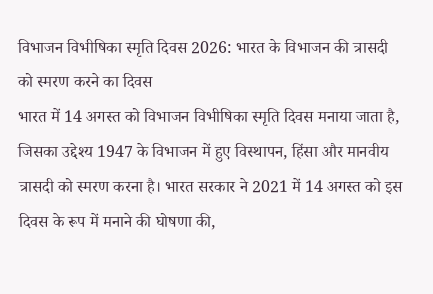विभाजन विभीषिका स्मृति दिवस 2026: भारत के विभाजन की त्रासदी को स्मरण करने का दिवस
भारत में 14 अगस्त को विभाजन विभीषिका स्मृति दिवस मनाया जाता है, जिसका उद्देश्य 1947 के विभाजन में हुए विस्थापन, हिंसा और मानवीय त्रासदी को स्मरण करना है। भारत सरकार ने 2021 में 14 अगस्त को इस दिवस के रूप में मनाने की घोषणा की,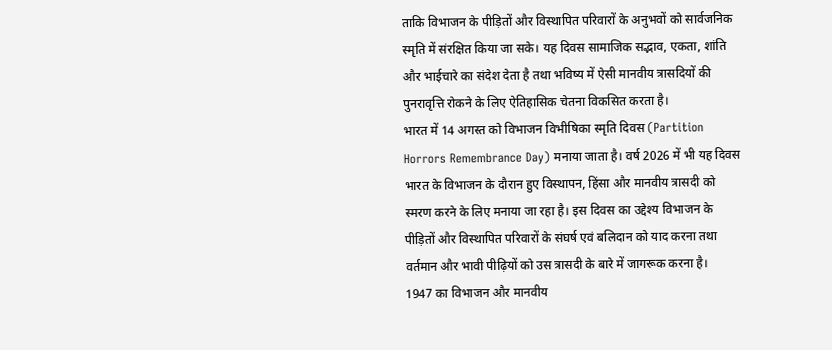ताकि विभाजन के पीड़ितों और विस्थापित परिवारों के अनुभवों को सार्वजनिक स्मृति में संरक्षित किया जा सके। यह दिवस सामाजिक सद्भाव, एकता, शांति और भाईचारे का संदेश देता है तथा भविष्य में ऐसी मानवीय त्रासदियों की पुनरावृत्ति रोकने के लिए ऐतिहासिक चेतना विकसित करता है।
भारत में 14 अगस्त को विभाजन विभीषिका स्मृति दिवस (Partition Horrors Remembrance Day) मनाया जाता है। वर्ष 2026 में भी यह दिवस भारत के विभाजन के दौरान हुए विस्थापन, हिंसा और मानवीय त्रासदी को स्मरण करने के लिए मनाया जा रहा है। इस दिवस का उद्देश्य विभाजन के पीड़ितों और विस्थापित परिवारों के संघर्ष एवं बलिदान को याद करना तथा वर्तमान और भावी पीढ़ियों को उस त्रासदी के बारे में जागरूक करना है।
1947 का विभाजन और मानवीय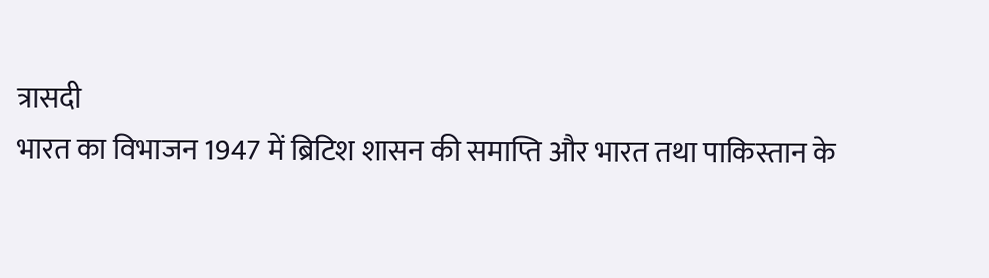त्रासदी
भारत का विभाजन 1947 में ब्रिटिश शासन की समाप्ति और भारत तथा पाकिस्तान के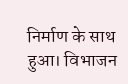निर्माण के साथ हुआ। विभाजन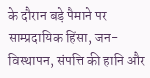के दौरान बड़े पैमाने पर साम्प्रदायिक हिंसा, जन-विस्थापन, संपत्ति की हानि और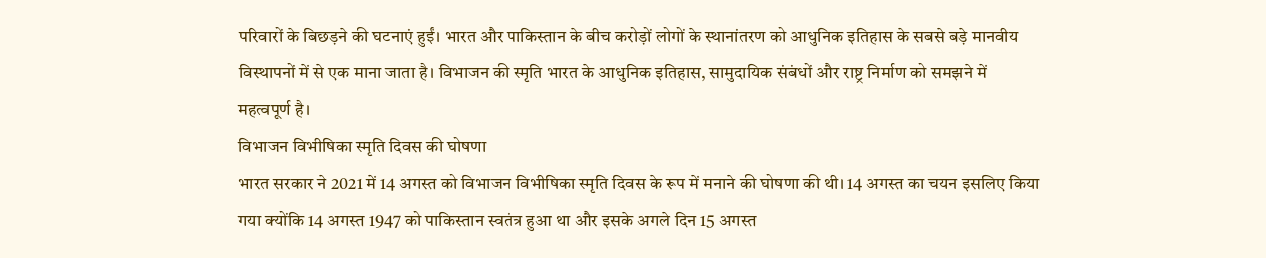परिवारों के बिछड़ने की घटनाएं हुईं। भारत और पाकिस्तान के बीच करोड़ों लोगों के स्थानांतरण को आधुनिक इतिहास के सबसे बड़े मानवीय विस्थापनों में से एक माना जाता है। विभाजन की स्मृति भारत के आधुनिक इतिहास, सामुदायिक संबंधों और राष्ट्र निर्माण को समझने में महत्वपूर्ण है।
विभाजन विभीषिका स्मृति दिवस की घोषणा
भारत सरकार ने 2021 में 14 अगस्त को विभाजन विभीषिका स्मृति दिवस के रूप में मनाने की घोषणा की थी। 14 अगस्त का चयन इसलिए किया गया क्योंकि 14 अगस्त 1947 को पाकिस्तान स्वतंत्र हुआ था और इसके अगले दिन 15 अगस्त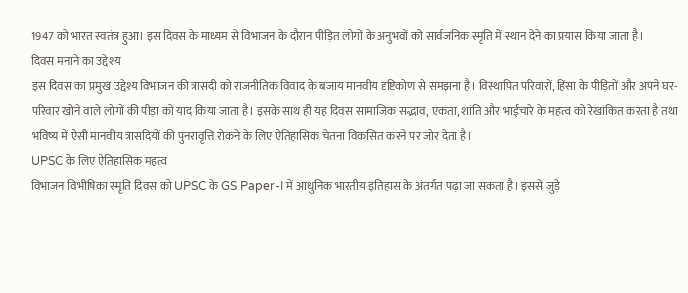1947 को भारत स्वतंत्र हुआ। इस दिवस के माध्यम से विभाजन के दौरान पीड़ित लोगों के अनुभवों को सार्वजनिक स्मृति में स्थान देने का प्रयास किया जाता है।
दिवस मनाने का उद्देश्य
इस दिवस का प्रमुख उद्देश्य विभाजन की त्रासदी को राजनीतिक विवाद के बजाय मानवीय दृष्टिकोण से समझना है। विस्थापित परिवारों, हिंसा के पीड़ितों और अपने घर-परिवार खोने वाले लोगों की पीड़ा को याद किया जाता है। इसके साथ ही यह दिवस सामाजिक सद्भाव, एकता, शांति और भाईचारे के महत्व को रेखांकित करता है तथा भविष्य में ऐसी मानवीय त्रासदियों की पुनरावृत्ति रोकने के लिए ऐतिहासिक चेतना विकसित करने पर जोर देता है।
UPSC के लिए ऐतिहासिक महत्व
विभाजन विभीषिका स्मृति दिवस को UPSC के GS Paper-I में आधुनिक भारतीय इतिहास के अंतर्गत पढ़ा जा सकता है। इससे जुड़े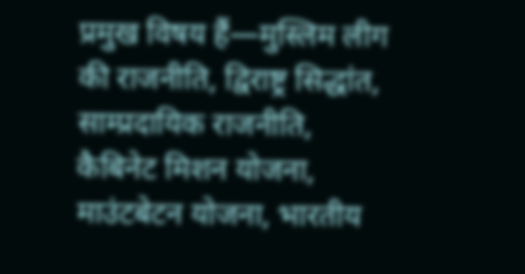प्रमुख विषय हैं—मुस्लिम लीग की राजनीति, द्विराष्ट्र सिद्धांत, साम्प्रदायिक राजनीति, कैबिनेट मिशन योजना, माउंटबेटन योजना, भारतीय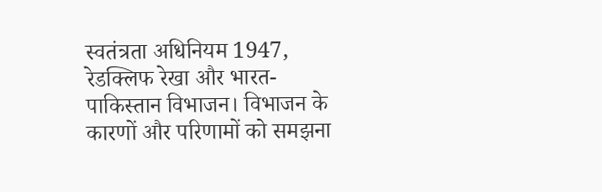स्वतंत्रता अधिनियम 1947, रेडक्लिफ रेखा और भारत-पाकिस्तान विभाजन। विभाजन के कारणों और परिणामों को समझना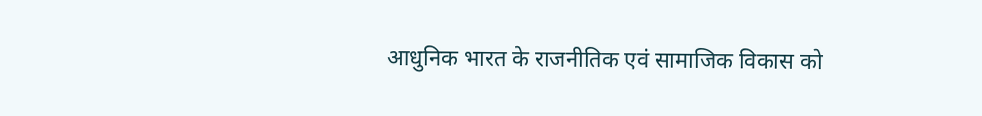आधुनिक भारत के राजनीतिक एवं सामाजिक विकास को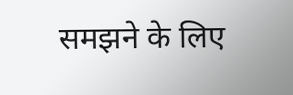समझने के लिए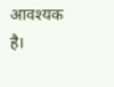आवश्यक है।